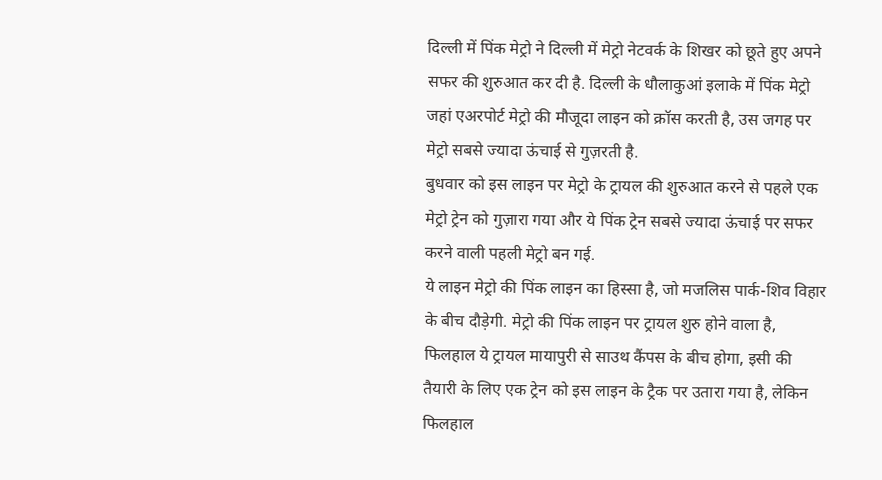दिल्ली में पिंक मेट्रो ने दिल्ली में मेट्रो नेटवर्क के शिखर को छूते हुए अपने सफर की शुरुआत कर दी है. दिल्ली के धौलाकुआं इलाके में पिंक मेट्रो जहां एअरपोर्ट मेट्रो की मौजूदा लाइन को क्रॉस करती है, उस जगह पर मेट्रो सबसे ज्यादा ऊंचाई से गुज़रती है.
बुधवार को इस लाइन पर मेट्रो के ट्रायल की शुरुआत करने से पहले एक मेट्रो ट्रेन को गुज़ारा गया और ये पिंक ट्रेन सबसे ज्यादा ऊंचाई पर सफर करने वाली पहली मेट्रो बन गई.
ये लाइन मेट्रो की पिंक लाइन का हिस्सा है, जो मजलिस पार्क-शिव विहार के बीच दौड़ेगी. मेट्रो की पिंक लाइन पर ट्रायल शुरु होने वाला है, फिलहाल ये ट्रायल मायापुरी से साउथ कैंपस के बीच होगा, इसी की तैयारी के लिए एक ट्रेन को इस लाइन के ट्रैक पर उतारा गया है, लेकिन फिलहाल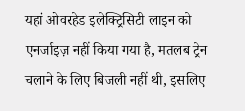यहां ओवरहेड इलेक्ट्रिसिटी लाइन को एनर्जाइज़ नहीं किया गया है, मतलब ट्रेन चलाने के लिए बिजली नहीं थी, इसलिए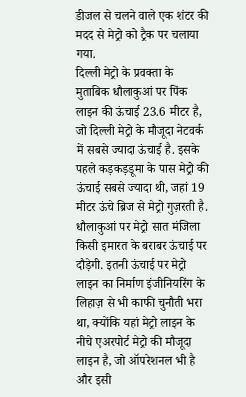डीजल से चलने वाले एक शंटर की मदद से मेट्रो को ट्रैक पर चलाया गया.
दिल्ली मेट्रो के प्रवक्ता के मुताबिक धौलाकुआं पर पिंक लाइन की ऊंचाई 23.6 मीटर है, जो दिल्ली मेट्रो के मौजूदा नेटवर्क में सबसे ज्यादा ऊंचाई है. इसके पहले कड़कड़डूमा के पास मेट्रो की ऊंचाई सबसे ज्यादा थी, जहां 19 मीटर ऊंचे ब्रिज से मेट्रो गुज़रती है. धौलाकुआं पर मेट्रो सात मंजिला किसी इमारत के बराबर ऊंचाई पर दौड़ेगी. इतनी ऊंचाई पर मेट्रो लाइन का निर्माण इंजीनियरिंग के लिहाज़ से भी काफी चुनौती भरा था, क्योंकि यहां मेट्रो लाइन के नीचे एअरपोर्ट मेट्रो की मौजूदा लाइन है, जो ऑपरेशनल भी है और इसी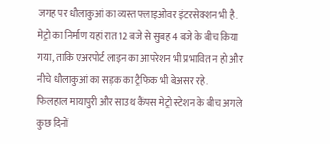जगह पर धौलाकुआं का व्यस्त फ्लाइओवर इंटरसेक्शन भी है. मेट्रो का निर्माण यहां रात 12 बजे से सुबह 4 बजे के बीच किया गया, ताकि एअरपोर्ट लाइन का आपरेशन भी प्रभावित न हो और नीचे धौलाकुआं का सड़क का ट्रैफिक भी बेअसर रहे.
फिलहाल मायापुरी और साउथ कैंपस मेट्रो स्टेशन के बीच अगले कुछ दिनों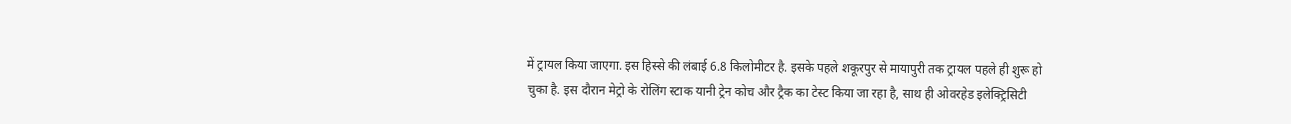में ट्रायल किया जाएगा. इस हिस्से की लंबाई 6.8 किलोमीटर है. इसके पहले शकूरपुर से मायापुरी तक ट्रायल पहले ही शुरू हो चुका है. इस दौरान मेट्रो के रोलिंग स्टाक यानी ट्रेन कोच और ट्रैक का टेस्ट किया जा रहा है, साथ ही ओवरहेड इलेक्ट्रिसिटी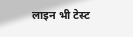लाइन भी टेस्ट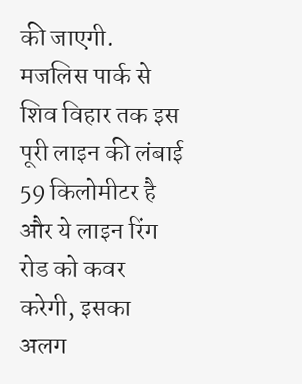की जाएगी. मजलिस पार्क से शिव विहार तक इस पूरी लाइन की लंबाई 59 किलोमीटर है और ये लाइन रिंग रोड को कवर करेगी, इसका अलग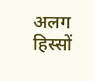अलग हिस्सों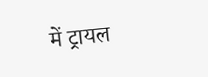में ट्रायल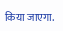किया जाएगा.